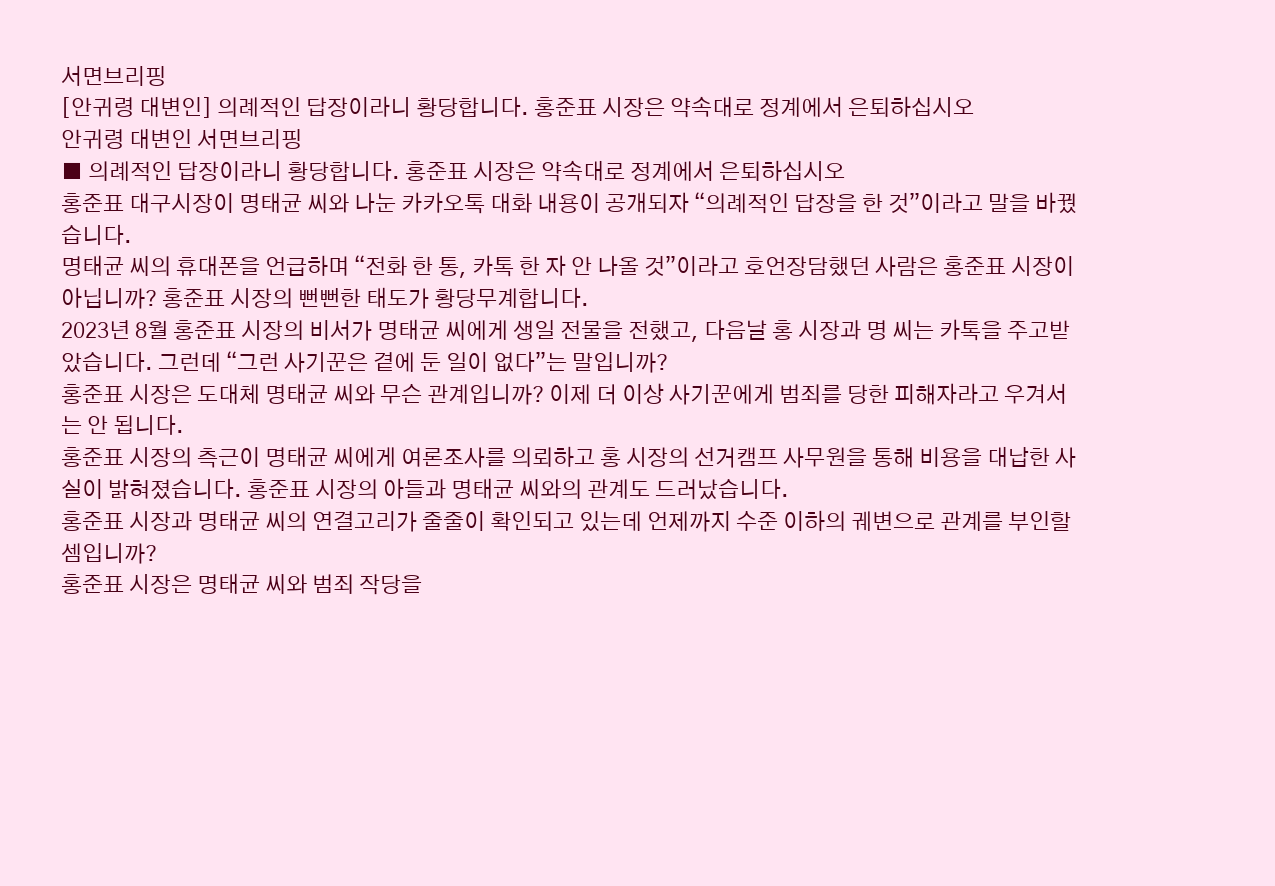서면브리핑
[안귀령 대변인] 의례적인 답장이라니 황당합니다. 홍준표 시장은 약속대로 정계에서 은퇴하십시오
안귀령 대변인 서면브리핑
■ 의례적인 답장이라니 황당합니다. 홍준표 시장은 약속대로 정계에서 은퇴하십시오
홍준표 대구시장이 명태균 씨와 나눈 카카오톡 대화 내용이 공개되자 “의례적인 답장을 한 것”이라고 말을 바꿨습니다.
명태균 씨의 휴대폰을 언급하며 “전화 한 통, 카톡 한 자 안 나올 것”이라고 호언장담했던 사람은 홍준표 시장이 아닙니까? 홍준표 시장의 뻔뻔한 태도가 황당무계합니다.
2023년 8월 홍준표 시장의 비서가 명태균 씨에게 생일 전물을 전했고, 다음날 홍 시장과 명 씨는 카톡을 주고받았습니다. 그런데 “그런 사기꾼은 곁에 둔 일이 없다”는 말입니까?
홍준표 시장은 도대체 명태균 씨와 무슨 관계입니까? 이제 더 이상 사기꾼에게 범죄를 당한 피해자라고 우겨서는 안 됩니다.
홍준표 시장의 측근이 명태균 씨에게 여론조사를 의뢰하고 홍 시장의 선거캠프 사무원을 통해 비용을 대납한 사실이 밝혀졌습니다. 홍준표 시장의 아들과 명태균 씨와의 관계도 드러났습니다.
홍준표 시장과 명태균 씨의 연결고리가 줄줄이 확인되고 있는데 언제까지 수준 이하의 궤변으로 관계를 부인할 셈입니까?
홍준표 시장은 명태균 씨와 범죄 작당을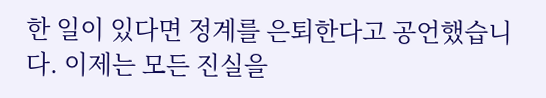한 일이 있다면 정계를 은퇴한다고 공언했습니다. 이제는 모든 진실을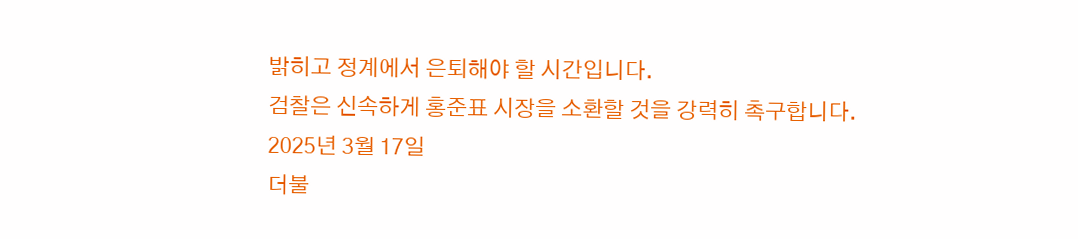밝히고 정계에서 은퇴해야 할 시간입니다.
검찰은 신속하게 홍준표 시장을 소환할 것을 강력히 촉구합니다.
2025년 3월 17일
더불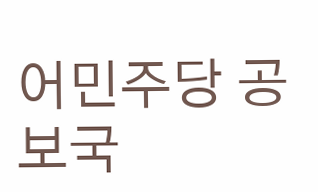어민주당 공보국